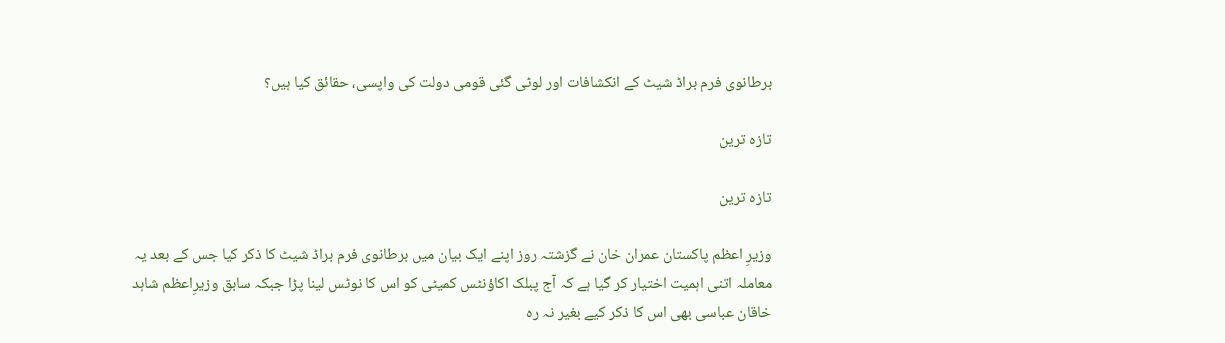برطانوی فرم براڈ شیٹ کے انکشافات اور لوٹی گئی قومی دولت کی واپسی، حقائق کیا ہیں؟

تازہ ترین

تازہ ترین

وزیرِ اعظم پاکستان عمران خان نے گزشتہ روز اپنے ایک بیان میں برطانوی فرم براڈ شیٹ کا ذکر کیا جس کے بعد یہ معاملہ اتنی اہمیت اختیار کر گیا ہے کہ آج پبلک اکاؤنٹس کمیٹی کو اس کا نوٹس لینا پڑا جبکہ سابق وزیرِاعظم شاہد خاقان عباسی بھی اس کا ذکر کیے بغیر نہ رہ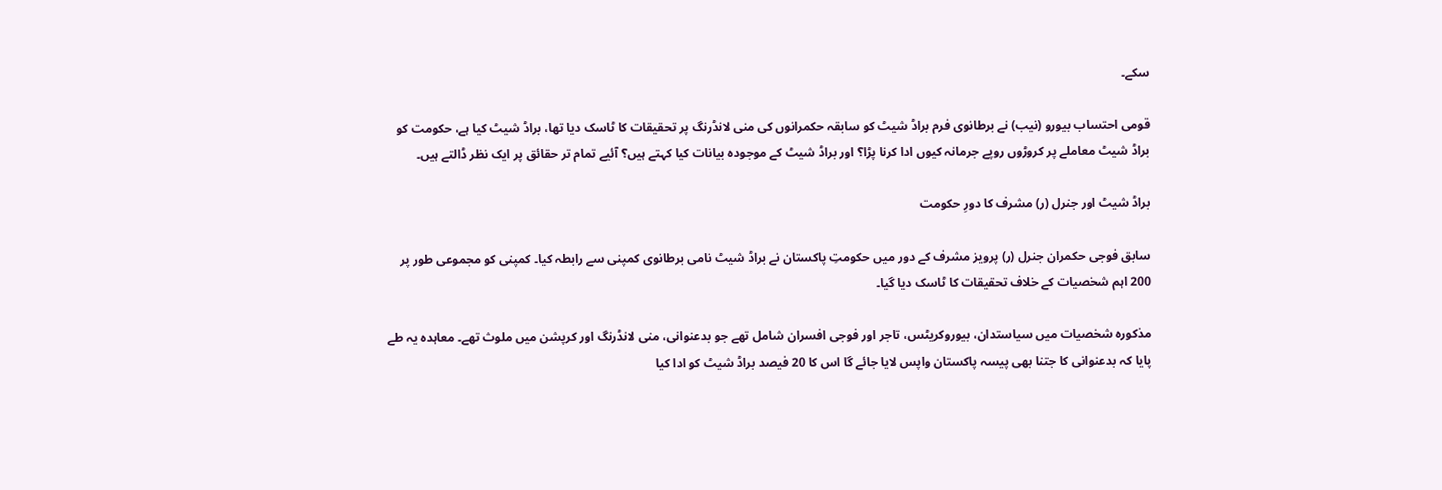سکے۔

قومی احتساب بیورو (نیب) نے برطانوی فرم براڈ شیٹ کو سابقہ حکمرانوں کی منی لانڈرنگ پر تحقیقات کا ٹاسک دیا تھا، براڈ شیٹ کیا ہے، حکومت کو براڈ شیٹ معاملے پر کروڑوں روپے جرمانہ کیوں ادا کرنا پڑا؟ اور براڈ شیٹ کے موجودہ بیانات کیا کہتے ہیں؟ آئیے تمام تر حقائق پر ایک نظر ڈالتے ہیں۔

براڈ شیٹ اور جنرل (ر) مشرف کا دورِ حکومت

سابق فوجی حکمران جنرل (ر) پرویز مشرف کے دور میں حکومتِ پاکستان نے براڈ شیٹ نامی برطانوی کمپنی سے رابطہ کیا۔ کمپنی کو مجموعی طور پر 200 اہم شخصیات کے خلاف تحقیقات کا ٹاسک دیا گیا۔

مذکورہ شخصیات میں سیاستدان، بیوروکریٹس، تاجر اور فوجی افسران شامل تھے جو بدعنوانی، منی لانڈرنگ اور کرپشن میں ملوث تھے۔ معاہدہ یہ طے پایا کہ بدعنوانی کا جتنا بھی پیسہ پاکستان واپس لایا جائے گا اس کا 20 فیصد براڈ شیٹ کو ادا کیا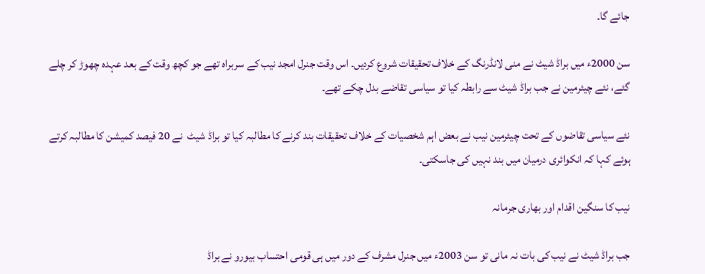جائے گا۔

سن 2000ء میں براڈ شیٹ نے منی لانڈرنگ کے خلاف تحقیقات شروع کردیں۔ اس وقت جنرل امجد نیب کے سربراہ تھے جو کچھ وقت کے بعد عہدہ چھوڑ کر چلے گئے، نئے چیئرمین نے جب براڈ شیٹ سے رابطہ کیا تو سیاسی تقاضے بدل چکے تھے۔

نئے سیاسی تقاضوں کے تحت چیئرمین نیب نے بعض اہم شخصیات کے خلاف تحقیقات بند کرنے کا مطالبہ کیا تو براڈ شیٹ  نے 20 فیصد کمیشن کا مطالبہ کرتے ہوئے کہا کہ انکوائری درمیان میں بند نہیں کی جاسکتی۔

نیب کا سنگین اقدام اور بھاری جرمانہ

جب براڈ شیٹ نے نیب کی بات نہ مانی تو سن 2003ء میں جنرل مشرف کے دور میں ہی قومی احتساب بیورو نے براڈ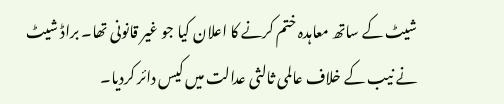شیٹ کے ساتھ معاہدہ ختم کرنے کا اعلان کیا جو غیر قانونی تھا۔ براڈ شیٹ نے نیب کے خلاف عالمی ثالثی عدالت میں کیس دائر کردیا۔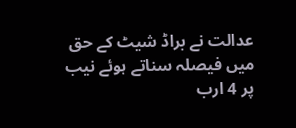عدالت نے براڈ شیٹ کے حق میں فیصلہ سناتے ہوئے نیب پر 4 ارب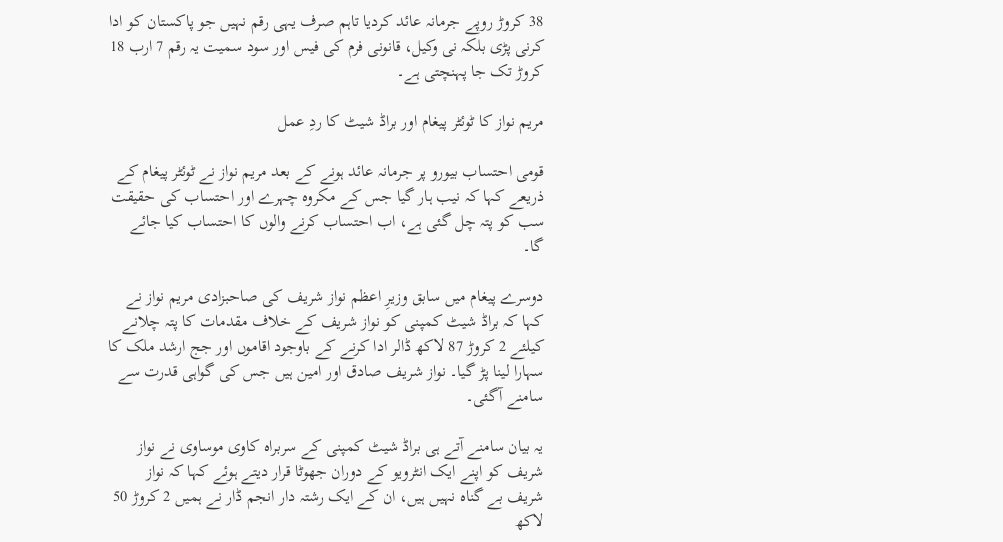38 کروڑ روپے جرمانہ عائد کردیا تاہم صرف یہی رقم نہیں جو پاکستان کو ادا کرنی پڑی بلکہ نی وکیل، قانونی فرم کی فیس اور سود سمیت یہ رقم 7 ارب 18 کروڑ تک جا پہنچتی ہے۔

مریم نواز کا ٹوئٹر پیغام اور براڈ شیٹ کا ردِ عمل

قومی احتساب بیورو پر جرمانہ عائد ہونے کے بعد مریم نواز نے ٹوئٹر پیغام کے ذریعے کہا کہ نیب ہار گیا جس کے مکروہ چہرے اور احتساب کی حقیقت سب کو پتہ چل گئی ہے، اب احتساب کرنے والوں کا احتساب کیا جائے گا۔

دوسرے پیغام میں سابق وزیرِ اعظم نواز شریف کی صاحبزادی مریم نواز نے کہا کہ براڈ شیٹ کمپنی کو نواز شریف کے خلاف مقدمات کا پتہ چلانے کیلئے 2 کروڑ 87 لاکھ ڈالر ادا کرنے کے باوجود اقاموں اور جج ارشد ملک کا سہارا لینا پڑ گیا۔ نواز شریف صادق اور امین ہیں جس کی گواہی قدرت سے سامنے آگئی۔

یہ بیان سامنے آتے ہی براڈ شیٹ کمپنی کے سربراہ کاوی موساوی نے نواز شریف کو اپنے ایک انٹرویو کے دوران جھوٹا قرار دیتے ہوئے کہا کہ نواز شریف بے گناہ نہیں ہیں، ان کے ایک رشتہ دار انجم ڈار نے ہمیں 2 کروڑ 50 لاکھ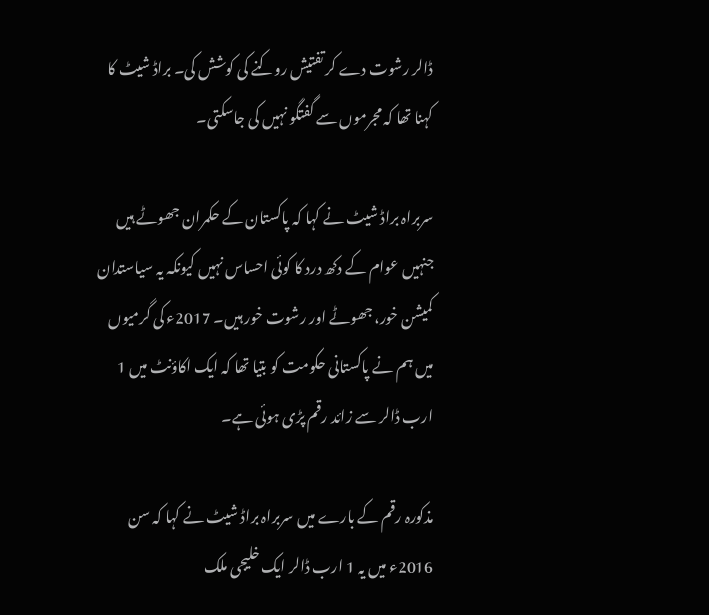ڈالر رشوت دے کر تفتیش روکنے کی کوشش کی۔ براڈ شیٹ کا کہنا تھا کہ مجرموں سے گفتگو نہیں کی جاسکتی۔

سربراہ براڈ شیٹ نے کہا کہ پاکستان کے حکمران جھوٹے ہیں جنہیں عوام کے دکھ درد کا کوئی احساس نہیں کیونکہ یہ سیاستدان کمیشن خور، جھوٹے اور رشوت خور ہیں۔ 2017ء کی گرمیوں میں ہم نے پاکستانی حکومت کو بتیا تھا کہ ایک اکاؤنٹ میں 1 ارب ڈالر سے زائد رقم پڑی ہوئی ہے۔

مذکورہ رقم کے بارے میں سربراہ براڈ شیٹ نے کہا کہ سن 2016ء میں یہ 1 ارب ڈالر ایک خلیجی ملک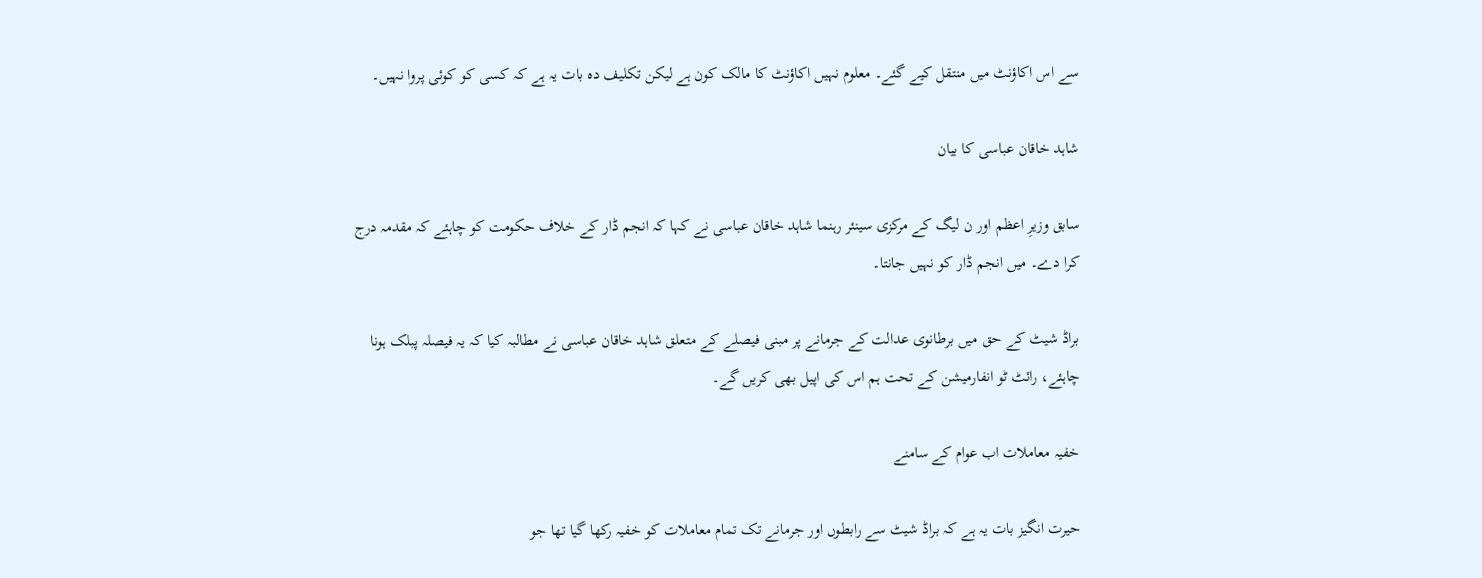سے اس اکاؤنٹ میں منتقل کیے گئے۔ معلوم نہیں اکاؤنٹ کا مالک کون ہے لیکن تکلیف دہ بات یہ ہے کہ کسی کو کوئی پروا نہیں۔

شاہد خاقان عباسی کا بیان

سابق وزیرِ اعظم اور ن لیگ کے مرکزی سینئر رہنما شاہد خاقان عباسی نے کہا کہ انجم ڈار کے خلاف حکومت کو چاہئے کہ مقدمہ درج کرا دے۔ میں انجم ڈار کو نہیں جانتا۔

براڈ شیٹ کے حق میں برطانوی عدالت کے جرمانے پر مبنی فیصلے کے متعلق شاہد خاقان عباسی نے مطالبہ کیا کہ یہ فیصلہ پبلک ہونا چاہئے، رائٹ ٹو انفارمیشن کے تحت ہم اس کی اپیل بھی کریں گے۔

خفیہ معاملات اب عوام کے سامنے

حیرت انگیز بات یہ ہے کہ براڈ شیٹ سے رابطوں اور جرمانے تک تمام معاملات کو خفیہ رکھا گیا تھا جو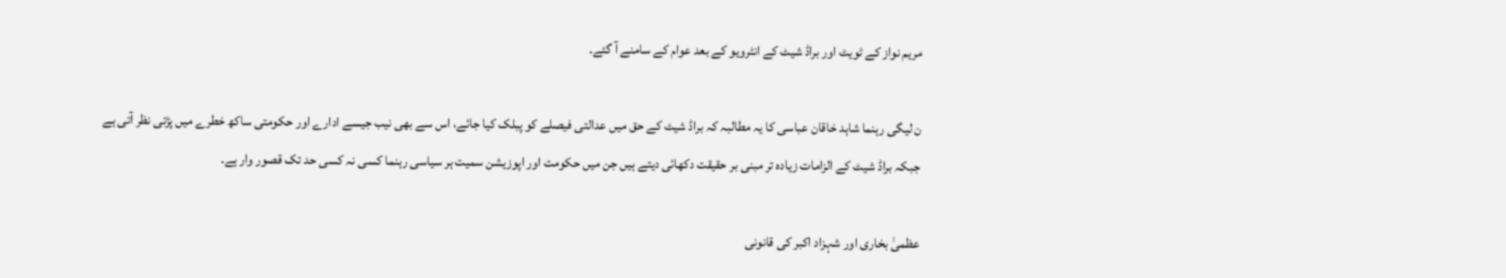مریم نواز کے ٹویٹ اور براڈ شیٹ کے انٹرویو کے بعد عوام کے سامنے آ گئے۔

ن لیگی رہنما شاہد خاقان عباسی کا یہ مطالبہ کہ براڈ شیٹ کے حق میں عدالتی فیصلے کو پبلک کیا جائے، اس سے بھی نیب جیسے ادارے اور حکومتی ساکھ خطرے میں پڑتی نظر آتی ہے جبکہ براڈ شیٹ کے الزامات زیادہ تر مبنی بر حقیقت دکھائی دیتے ہیں جن میں حکومت اور اپوزیشن سمیت ہر سیاسی رہنما کسی نہ کسی حد تک قصور وار ہے۔

عظمیٰ بخاری اور شہزاد اکبر کی قانونی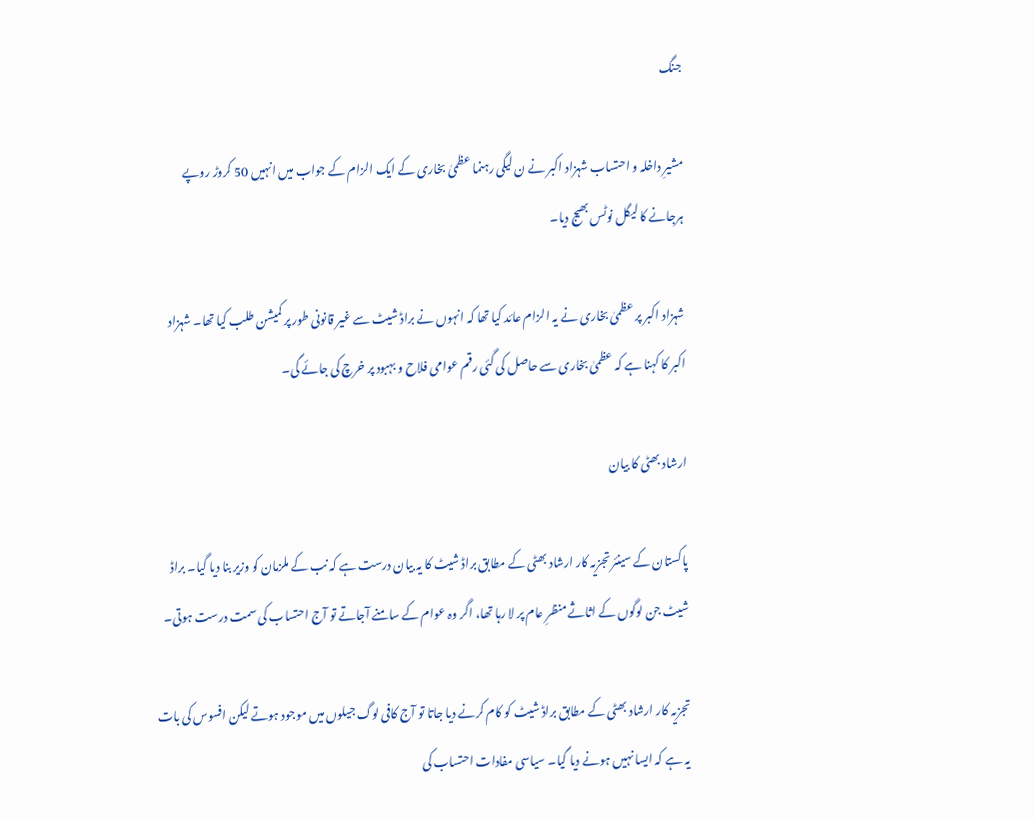جنگ

مشیرِ داخلہ و احتساب شہزاد اکبر نے ن لیگی رہنما عظمیٰ بخاری کے ایک الزام کے جواب میں انہیں 50 کروڑ روپے ہرجانے کا لیگل نوٹس بھیج دیا۔

شہزاد اکبر پر عظمیٰ بخاری نے یہ الزام عائد کیا تھا کہ انہوں نے براڈ شیٹ سے غیر قانونی طور پر کمیشن طلب کیا تھا۔ شہزاد اکبر کا کہنا ہے کہ عظمیٰ بخاری سے حاصل کی گئی رقم عوامی فلاح و بہبود پر خرچ کی جائے گی۔

ارشاد بھٹی کا بیان

پاکستان کے سینئر تجزیہ کار ارشاد بھٹی کے مطابق براڈ شیٹ کا یہ بیان درست ہے کہ نب کے ملزمان کو وزیر بنا دیا گیا۔ براڈ شیٹ جن لوگوں کے اثاثے منظرِ عام پر لا رہا تھا، اگر وہ عوام کے سامنے آجاتے تو آج احتساب کی سمت درست ہوتی۔

تجزیہ کار ارشاد بھٹی کے مطابق براڈ شیٹ کو کام کرنے دیا جاتا تو آج کافی لوگ جیلوں میں موجود ہوتے لیکن افسوس کی بات یہ ہے کہ ایسا نہیں ہونے دیا گیا۔ سیاسی مفادات احتساب کی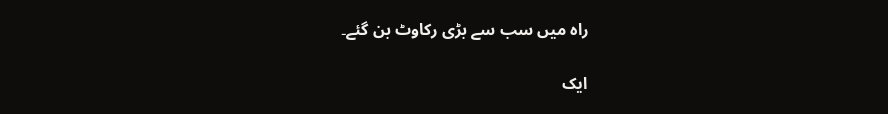راہ میں سب سے بڑی رکاوٹ بن گئے۔

ایک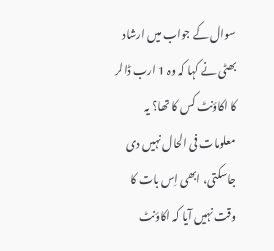سوال کے جواب میں ارشاد بھٹی نے کہا کہ وہ 1 ارب ڈالر کا اکاؤنٹ کس کا تھا؟ یہ معلومات فی الحال نہیں دی جاسکتی، ابھی اِس بات کا وقت نہیں آیا کہ اکاؤنٹ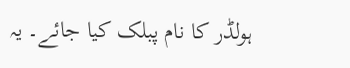ہولڈر کا نام پبلک کیا جائے۔ یہ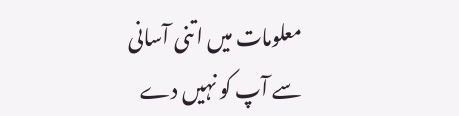معلومات میں اتنی آسانی سے آپ کو نہیں دے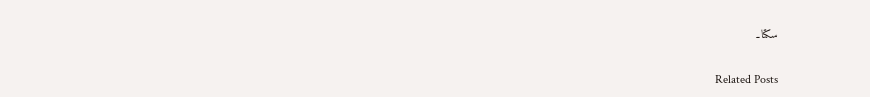سکتا۔

Related Posts